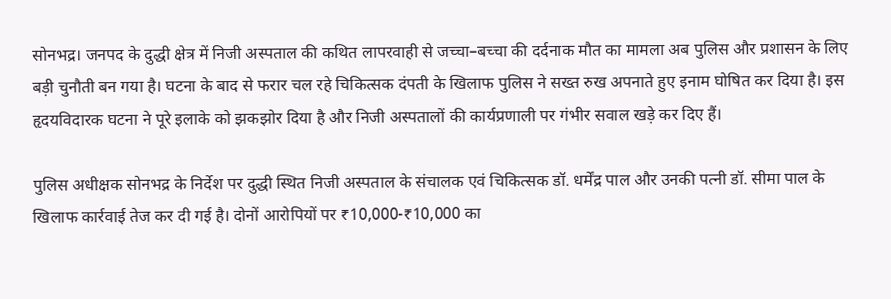सोनभद्र। जनपद के दुद्धी क्षेत्र में निजी अस्पताल की कथित लापरवाही से जच्चा–बच्चा की दर्दनाक मौत का मामला अब पुलिस और प्रशासन के लिए बड़ी चुनौती बन गया है। घटना के बाद से फरार चल रहे चिकित्सक दंपती के खिलाफ पुलिस ने सख्त रुख अपनाते हुए इनाम घोषित कर दिया है। इस हृदयविदारक घटना ने पूरे इलाके को झकझोर दिया है और निजी अस्पतालों की कार्यप्रणाली पर गंभीर सवाल खड़े कर दिए हैं।

पुलिस अधीक्षक सोनभद्र के निर्देश पर दुद्धी स्थित निजी अस्पताल के संचालक एवं चिकित्सक डॉ. धर्मेंद्र पाल और उनकी पत्नी डॉ. सीमा पाल के खिलाफ कार्रवाई तेज कर दी गई है। दोनों आरोपियों पर ₹10,000-₹10,000 का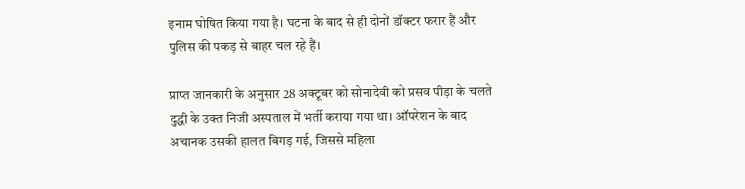इनाम घोषित किया गया है। घटना के बाद से ही दोनों डॉक्टर फरार हैं और पुलिस की पकड़ से बाहर चल रहे हैं।

प्राप्त जानकारी के अनुसार 28 अक्टूबर को सोनादेवी को प्रसव पीड़ा के चलते दुद्धी के उक्त निजी अस्पताल में भर्ती कराया गया था। ऑपरेशन के बाद अचानक उसकी हालत बिगड़ गई, जिससे महिला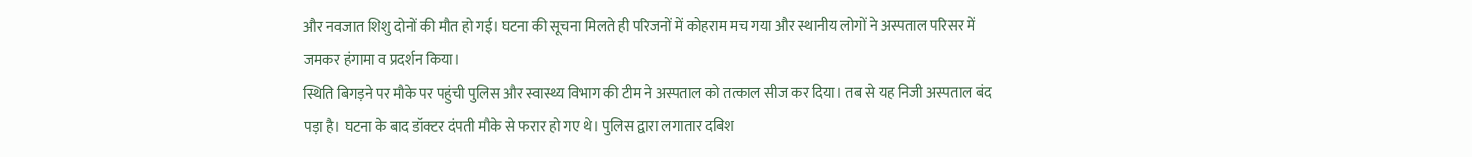और नवजात शिशु दोनों की मौत हो गई। घटना की सूचना मिलते ही परिजनों में कोहराम मच गया और स्थानीय लोगों ने अस्पताल परिसर में जमकर हंगामा व प्रदर्शन किया।
स्थिति बिगड़ने पर मौके पर पहुंची पुलिस और स्वास्थ्य विभाग की टीम ने अस्पताल को तत्काल सीज कर दिया। तब से यह निजी अस्पताल बंद पड़ा है। घटना के बाद डॉक्टर दंपती मौके से फरार हो गए थे। पुलिस द्वारा लगातार दबिश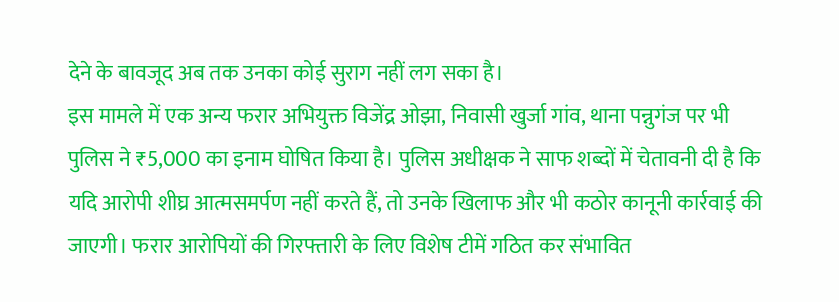देने के बावजूद अब तक उनका कोई सुराग नहीं लग सका है।
इस मामले में एक अन्य फरार अभियुक्त विजेंद्र ओझा, निवासी खुर्जा गांव, थाना पन्नुगंज पर भी पुलिस ने ₹5,000 का इनाम घोषित किया है। पुलिस अधीक्षक ने साफ शब्दों में चेतावनी दी है कि यदि आरोपी शीघ्र आत्मसमर्पण नहीं करते हैं, तो उनके खिलाफ और भी कठोर कानूनी कार्रवाई की जाएगी। फरार आरोपियों की गिरफ्तारी के लिए विशेष टीमें गठित कर संभावित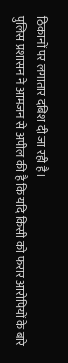ठिकानों पर लगातार दबिश दी जा रही है।
पुलिस प्रशासन ने आमजन से अपील की है कि यदि किसी को फरार आरोपियों के बारे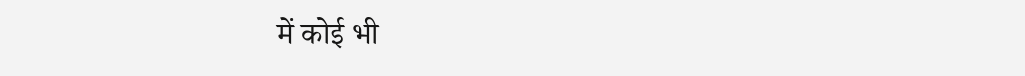में कोई भी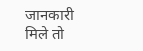जानकारी मिले तो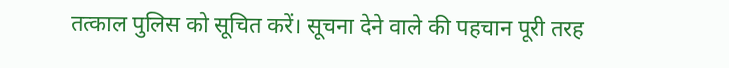तत्काल पुलिस को सूचित करें। सूचना देने वाले की पहचान पूरी तरह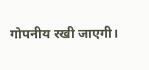गोपनीय रखी जाएगी।